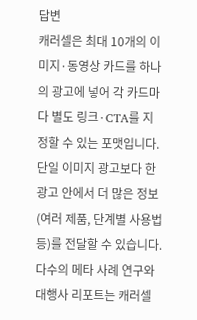답변
캐러셀은 최대 10개의 이미지·동영상 카드를 하나의 광고에 넣어 각 카드마다 별도 링크·CTA를 지정할 수 있는 포맷입니다. 단일 이미지 광고보다 한 광고 안에서 더 많은 정보(여러 제품, 단계별 사용법 등)를 전달할 수 있습니다. 다수의 메타 사례 연구와 대행사 리포트는 캐러셀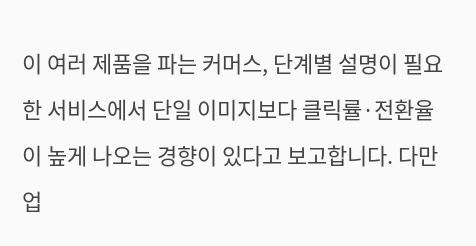이 여러 제품을 파는 커머스, 단계별 설명이 필요한 서비스에서 단일 이미지보다 클릭률·전환율이 높게 나오는 경향이 있다고 보고합니다. 다만 업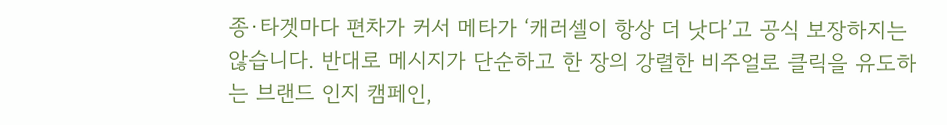종·타겟마다 편차가 커서 메타가 ‘캐러셀이 항상 더 낫다’고 공식 보장하지는 않습니다. 반대로 메시지가 단순하고 한 장의 강렬한 비주얼로 클릭을 유도하는 브랜드 인지 캠페인,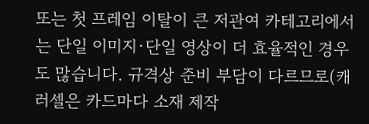또는 첫 프레임 이탈이 큰 저관여 카테고리에서는 단일 이미지·단일 영상이 더 효율적인 경우도 많습니다. 규격상 준비 부담이 다르므로(캐러셀은 카드마다 소재 제작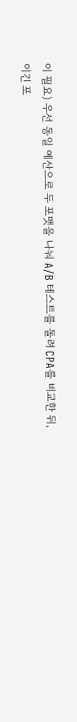이 필요) 우선 동일 예산으로 두 포맷을 나눠 A/B 테스트를 돌려 CPA를 비교한 뒤, 이긴 포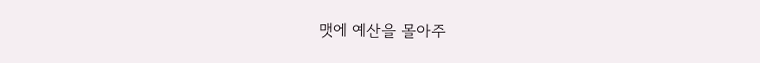맷에 예산을 몰아주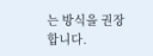는 방식을 권장합니다.